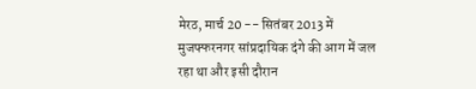मेरठ, मार्च 20 -- सितंबर 2013 में मुजफ्फरनगर सांप्रदायिक दंगे की आग में जल रहा था और इसी दौरान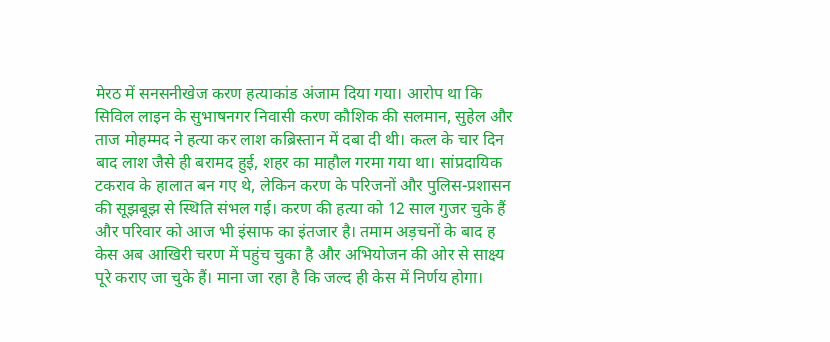मेरठ में सनसनीखेज करण हत्याकांड अंजाम दिया गया। आरोप था कि सिविल लाइन के सुभाषनगर निवासी करण कौशिक की सलमान, सुहेल और ताज मोहम्मद ने हत्या कर लाश कब्रिस्तान में दबा दी थी। कत्ल के चार दिन बाद लाश जैसे ही बरामद हुई, शहर का माहौल गरमा गया था। सांप्रदायिक टकराव के हालात बन गए थे, लेकिन करण के परिजनों और पुलिस-प्रशासन की सूझबूझ से स्थिति संभल गई। करण की हत्या को 12 साल गुजर चुके हैं और परिवार को आज भी इंसाफ का इंतजार है। तमाम अड़चनों के बाद ह केस अब आखिरी चरण में पहुंच चुका है और अभियोजन की ओर से साक्ष्य पूरे कराए जा चुके हैं। माना जा रहा है कि जल्द ही केस में निर्णय होगा।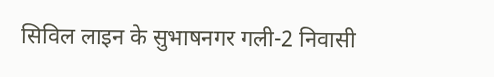सिविल लाइन के सुभाषनगर गली-2 निवासी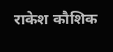राकेश कौशिक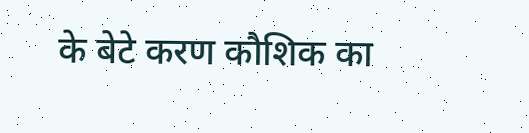के बेटे करण कौशिक का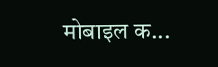मोबाइल क...